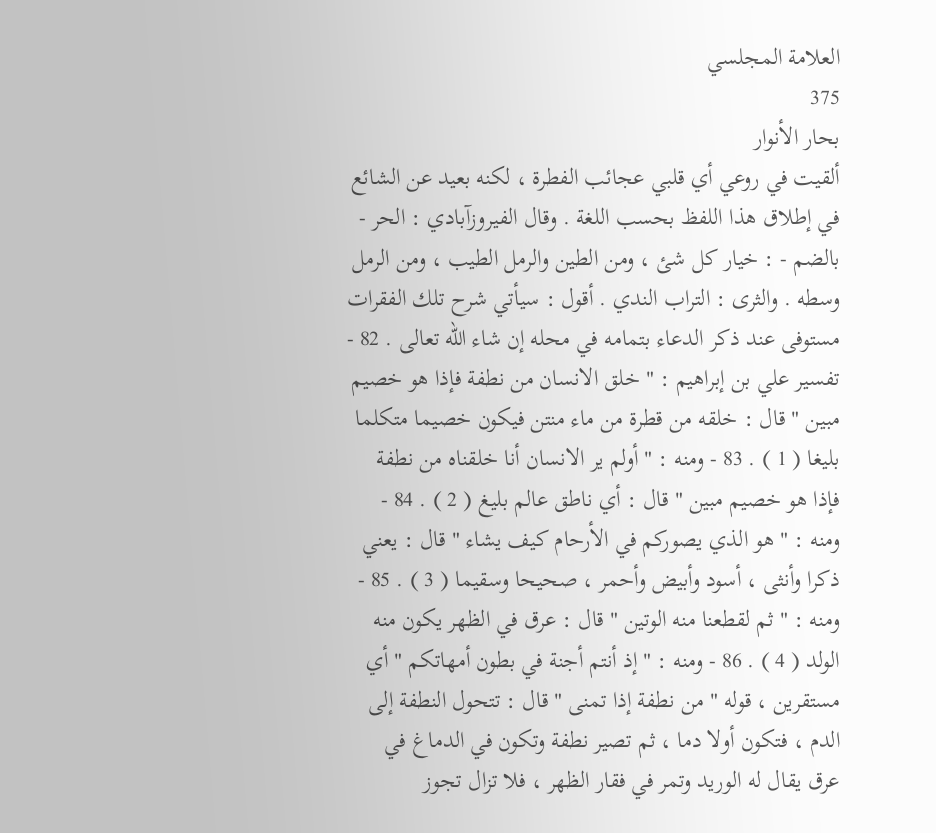العلامة المجلسي
375
بحار الأنوار
ألقيت في روعي أي قلبي عجائب الفطرة ، لكنه بعيد عن الشائع في إطلاق هذا اللفظ بحسب اللغة . وقال الفيروزآبادي : الحر - بالضم - : خيار كل شئ ، ومن الطين والرمل الطيب ، ومن الرمل وسطه . والثرى : التراب الندي . أقول : سيأتي شرح تلك الفقرات مستوفى عند ذكر الدعاء بتمامه في محله إن شاء الله تعالى . 82 - تفسير علي بن إبراهيم : " خلق الانسان من نطفة فإذا هو خصيم مبين " قال : خلقه من قطرة من ماء منتن فيكون خصيما متكلما بليغا ( 1 ) . 83 - ومنه : " أولم ير الانسان أنا خلقناه من نطفة فإذا هو خصيم مبين " قال : أي ناطق عالم بليغ ( 2 ) . 84 - ومنه : " هو الذي يصوركم في الأرحام كيف يشاء " قال : يعني ذكرا وأنثى ، أسود وأبيض وأحمر ، صحيحا وسقيما ( 3 ) . 85 - ومنه : " ثم لقطعنا منه الوتين " قال : عرق في الظهر يكون منه الولد ( 4 ) . 86 - ومنه : " إذ أنتم أجنة في بطون أمهاتكم " أي مستقرين ، قوله " من نطفة إذا تمنى " قال : تتحول النطفة إلى الدم ، فتكون أولا دما ، ثم تصير نطفة وتكون في الدماغ في عرق يقال له الوريد وتمر في فقار الظهر ، فلا تزال تجوز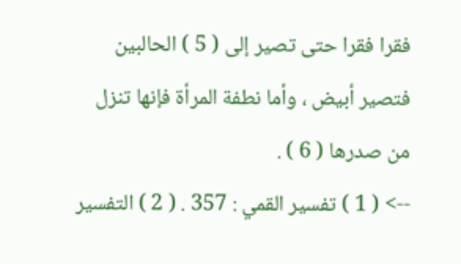فقرا فقرا حتى تصير إلى ( 5 ) الحالبين فتصير أبيض ، وأما نطفة المرأة فإنها تنزل من صدرها ( 6 ) .
--> ( 1 ) تفسير القمي : 357 . ( 2 ) التفسير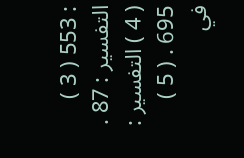: 553 ( 3 ) التفسير : 87 . ( 4 ) التفسير : 695 . ( 5 ) في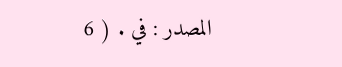المصدر : في . ( 6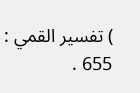) تفسير القمي : 655 .